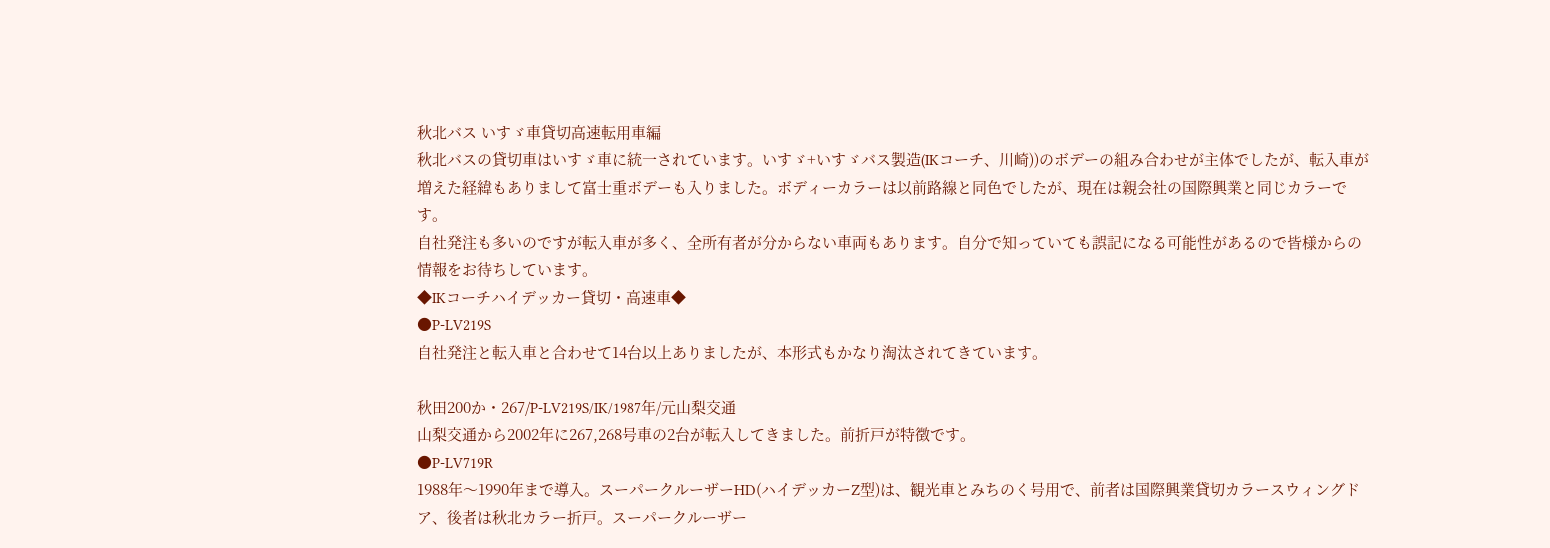秋北バス いすゞ車貸切高速転用車編
秋北バスの貸切車はいすゞ車に統一されています。いすゞ+いすゞバス製造(IKコーチ、川崎))のボデーの組み合わせが主体でしたが、転入車が増えた経緯もありまして富士重ボデーも入りました。ボディーカラーは以前路線と同色でしたが、現在は親会社の国際興業と同じカラーです。
自社発注も多いのですが転入車が多く、全所有者が分からない車両もあります。自分で知っていても誤記になる可能性があるので皆様からの情報をお待ちしています。
◆IKコーチハイデッカー貸切・高速車◆
●P‐LV219S
自社発注と転入車と合わせて14台以上ありましたが、本形式もかなり淘汰されてきています。

秋田200か・267/P‐LV219S/IK/1987年/元山梨交通
山梨交通から2002年に267,268号車の2台が転入してきました。前折戸が特徴です。
●P‐LV719R
1988年〜1990年まで導入。スーパークルーザーHD(ハイデッカーZ型)は、観光車とみちのく号用で、前者は国際興業貸切カラースウィングドア、後者は秋北カラー折戸。スーパークルーザー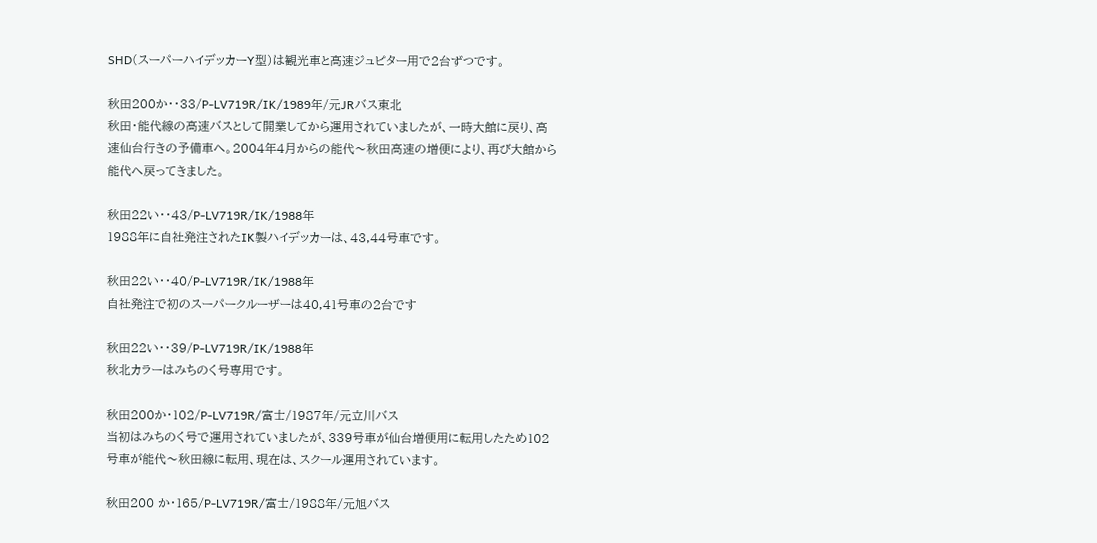SHD(スーパーハイデッカーY型)は観光車と高速ジュピター用で2台ずつです。

秋田200か・・33/P‐LV719R/IK/1989年/元JRバス東北
秋田・能代線の高速バスとして開業してから運用されていましたが、一時大館に戻り、高速仙台行きの予備車へ。2004年4月からの能代〜秋田高速の増便により、再び大館から能代へ戻ってきました。

秋田22い・・43/P‐LV719R/IK/1988年
1988年に自社発注されたIK製ハイデッカーは、43,44号車です。

秋田22い・・40/P‐LV719R/IK/1988年
自社発注で初のスーパークルーザーは40,41号車の2台です

秋田22い・・39/P‐LV719R/IK/1988年
秋北カラーはみちのく号専用です。

秋田200か・102/P‐LV719R/富士/1987年/元立川バス
当初はみちのく号で運用されていましたが、339号車が仙台増便用に転用したため102号車が能代〜秋田線に転用、現在は、スクール運用されています。

秋田200 か・165/P‐LV719R/富士/1988年/元旭バス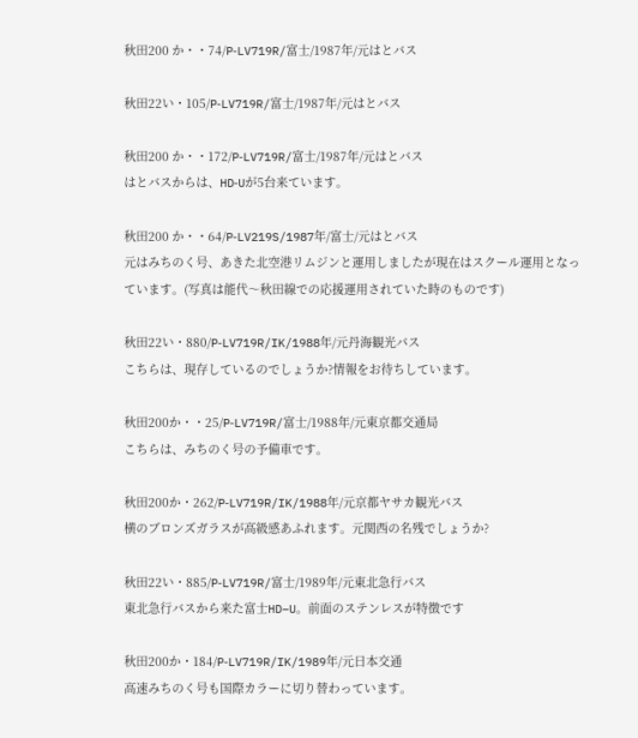秋田200 か・・74/P‐LV719R/富士/1987年/元はとバス

秋田22い・105/P‐LV719R/富士/1987年/元はとバス

秋田200 か・・172/P‐LV719R/富士/1987年/元はとバス
はとバスからは、HD‐Uが5台来ています。

秋田200 か・・64/P‐LV219S/1987年/富士/元はとバス
元はみちのく号、あきた北空港リムジンと運用しましたが現在はスクール運用となっています。(写真は能代〜秋田線での応援運用されていた時のものです)

秋田22い・880/P‐LV719R/IK/1988年/元丹海観光バス
こちらは、現存しているのでしょうか?情報をお待ちしています。

秋田200か・・25/P‐LV719R/富士/1988年/元東京都交通局
こちらは、みちのく号の予備車です。

秋田200か・262/P‐LV719R/IK/1988年/元京都ヤサカ観光バス
横のブロンズガラスが高級感あふれます。元関西の名残でしょうか?

秋田22い・885/P‐LV719R/富士/1989年/元東北急行バス
東北急行バスから来た富士HD−U。前面のステンレスが特徴です

秋田200か・184/P‐LV719R/IK/1989年/元日本交通
高速みちのく号も国際カラーに切り替わっています。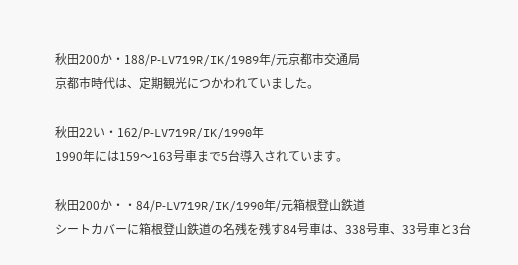秋田200か・188/P‐LV719R/IK/1989年/元京都市交通局
京都市時代は、定期観光につかわれていました。

秋田22い・162/P‐LV719R/IK/1990年
1990年には159〜163号車まで5台導入されています。

秋田200か・・84/P‐LV719R/IK/1990年/元箱根登山鉄道
シートカバーに箱根登山鉄道の名残を残す84号車は、338号車、33号車と3台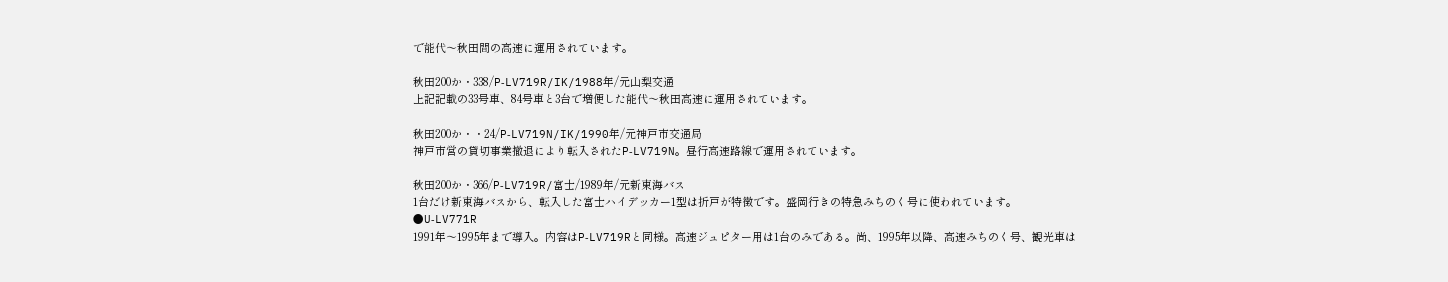で能代〜秋田間の高速に運用されています。

秋田200か・338/P‐LV719R/IK/1988年/元山梨交通
上記記載の33号車、84号車と3台で増便した能代〜秋田高速に運用されています。

秋田200か・・24/P‐LV719N/IK/1990年/元神戸市交通局
神戸市営の貸切事業撤退により転入されたP‐LV719N。昼行高速路線で運用されています。

秋田200か・366/P‐LV719R/富士/1989年/元新東海バス
1台だけ新東海バスから、転入した富士ハイデッカー1型は折戸が特徴です。盛岡行きの特急みちのく号に使われています。
●U‐LV771R
1991年〜1995年まで導入。内容はP‐LV719Rと同様。高速ジュピター用は1台のみである。尚、1995年以降、高速みちのく号、観光車は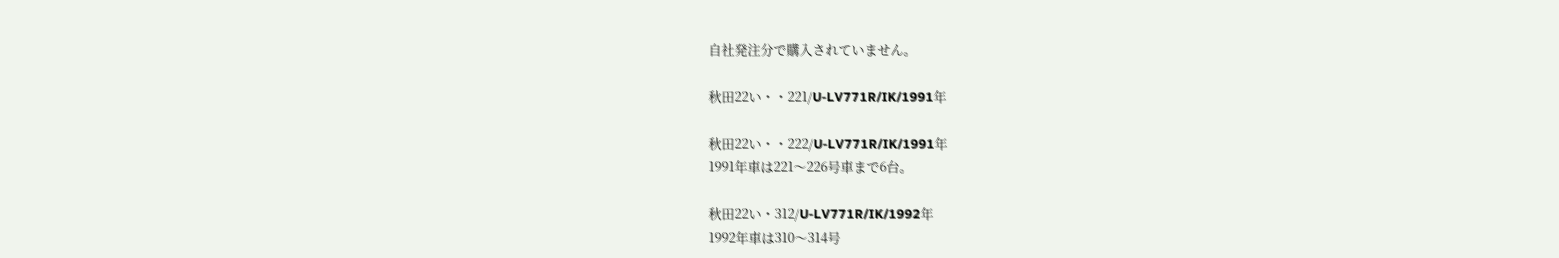自社発注分で購入されていません。

秋田22い・・221/U‐LV771R/IK/1991年

秋田22い・・222/U‐LV771R/IK/1991年
1991年車は221〜226号車まで6台。

秋田22い・312/U‐LV771R/IK/1992年
1992年車は310〜314号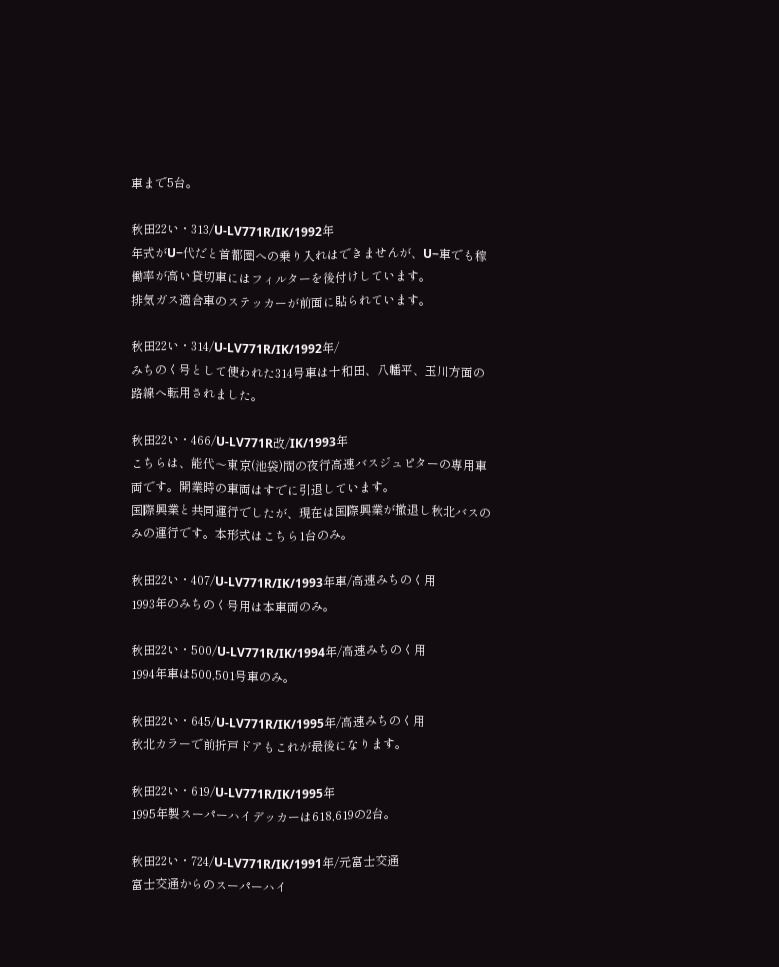車まで5台。

秋田22い・313/U‐LV771R/IK/1992年
年式がU−代だと首都圏への乗り入れはできませんが、U−車でも稼働率が高い貸切車にはフィルターを後付けしています。
排気ガス適合車のステッカーが前面に貼られています。

秋田22い・314/U‐LV771R/IK/1992年/
みちのく号として使われた314号車は十和田、八幡平、玉川方面の路線へ転用されました。

秋田22い・466/U‐LV771R改/IK/1993年
こちらは、能代〜東京(池袋)間の夜行高速バスジュピターの専用車両です。開業時の車両はすでに引退しています。
国際興業と共同運行でしたが、現在は国際興業が撤退し秋北バスのみの運行です。本形式はこちら1台のみ。

秋田22い・407/U‐LV771R/IK/1993年車/高速みちのく用
1993年のみちのく号用は本車両のみ。

秋田22い・500/U‐LV771R/IK/1994年/高速みちのく用
1994年車は500,501号車のみ。

秋田22い・645/U‐LV771R/IK/1995年/高速みちのく用
秋北カラーで前折戸ドアもこれが最後になります。

秋田22い・619/U‐LV771R/IK/1995年
1995年製スーパーハイデッカーは618,619の2台。

秋田22い・724/U‐LV771R/IK/1991年/元富士交通
富士交通からのスーパーハイ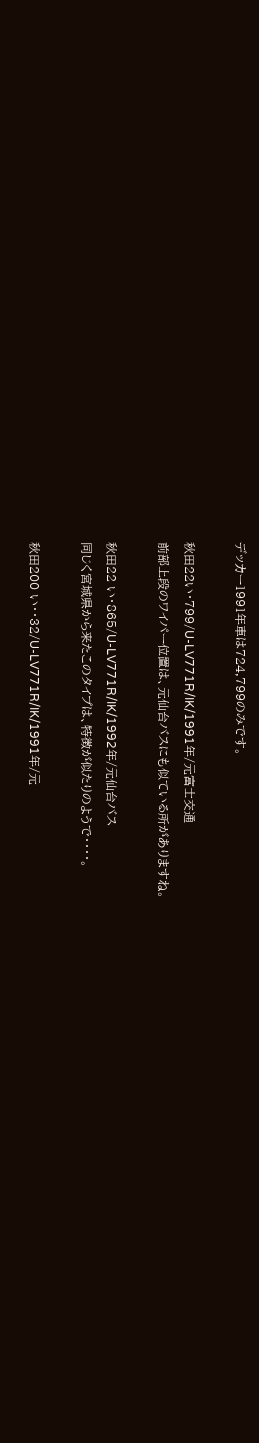デッカー1991年車は724,799のみです。

秋田22い・799/U‐LV771R/IK/1991年/元富士交通
前部上段のワイパー位置は、元仙台バスにも似ている所がありますね。

秋田22 い・865/U‐LV771R/IK/1992年/元仙台バス
同じく宮城県から来たこのタイプは、特徴が似たりのようで・・・・。

秋田200 い・・32/U‐LV771R/IK/1991年/元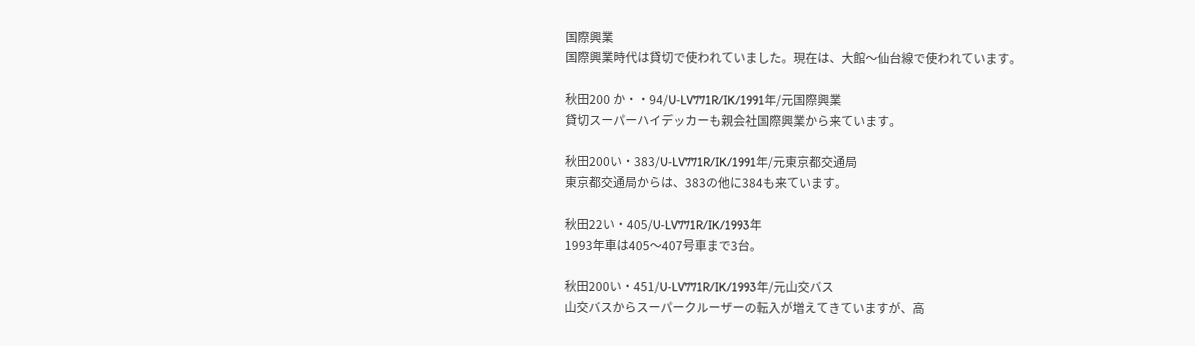国際興業
国際興業時代は貸切で使われていました。現在は、大館〜仙台線で使われています。

秋田200 か・・94/U‐LV771R/IK/1991年/元国際興業
貸切スーパーハイデッカーも親会社国際興業から来ています。

秋田200い・383/U‐LV771R/IK/1991年/元東京都交通局
東京都交通局からは、383の他に384も来ています。

秋田22い・405/U‐LV771R/IK/1993年
1993年車は405〜407号車まで3台。

秋田200い・451/U‐LV771R/IK/1993年/元山交バス
山交バスからスーパークルーザーの転入が増えてきていますが、高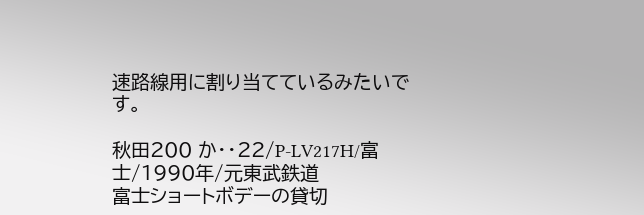速路線用に割り当てているみたいです。

秋田200 か・・22/P-LV217H/富士/1990年/元東武鉄道
富士ショートボデーの貸切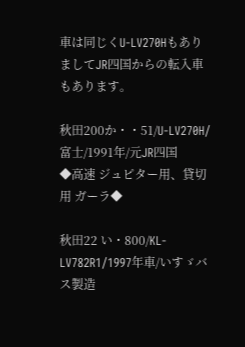車は同じくU-LV270HもありましてJR四国からの転入車もあります。

秋田200か・・51/U-LV270H/富士/1991年/元JR四国
◆高速 ジュピター用、貸切用 ガーラ◆

秋田22 い・800/KL-LV782R1/1997年車/いすゞバス製造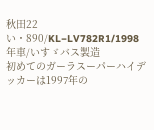秋田22い・890/KL−LV782R1/1998年車/いすゞバス製造
初めてのガーラスーパーハイデッカーは1997年の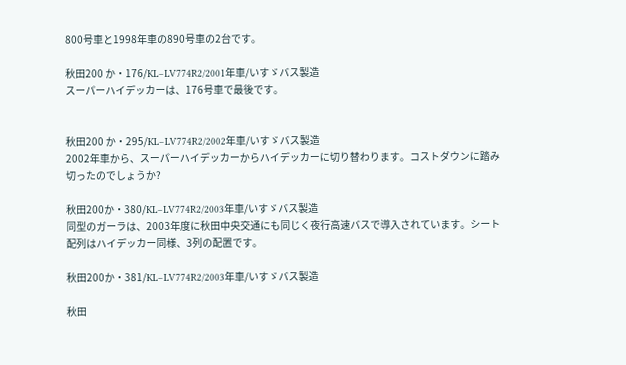800号車と1998年車の890号車の2台です。

秋田200 か・176/KL−LV774R2/2001年車/いすゞバス製造
スーパーハイデッカーは、176号車で最後です。


秋田200 か・295/KL−LV774R2/2002年車/いすゞバス製造
2002年車から、スーパーハイデッカーからハイデッカーに切り替わります。コストダウンに踏み切ったのでしょうか?

秋田200か・380/KL−LV774R2/2003年車/いすゞバス製造
同型のガーラは、2003年度に秋田中央交通にも同じく夜行高速バスで導入されています。シート配列はハイデッカー同様、3列の配置です。

秋田200か・381/KL−LV774R2/2003年車/いすゞバス製造

秋田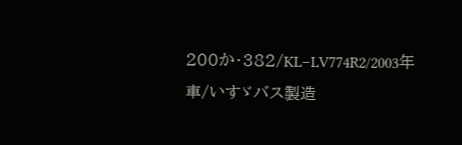200か・382/KL−LV774R2/2003年車/いすゞバス製造